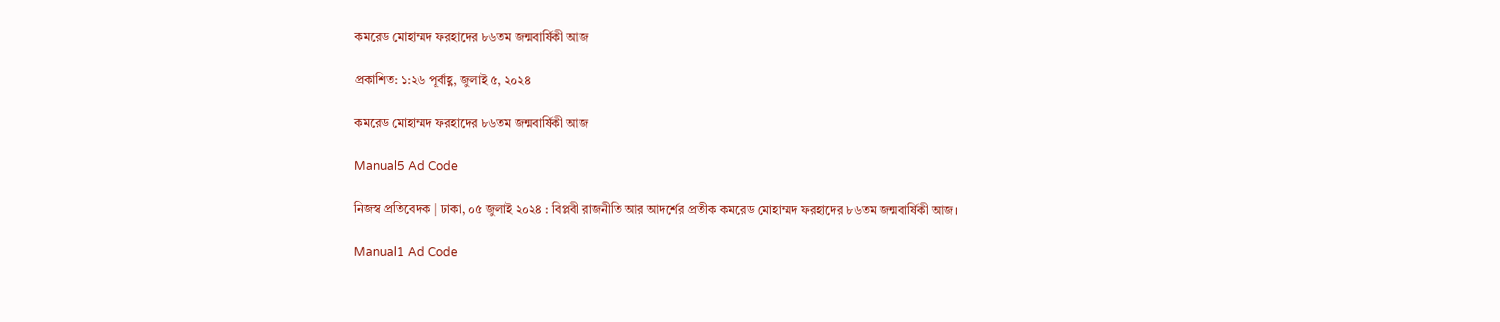কমরেড মোহাম্মদ ফরহাদের ৮৬তম জন্মবার্ষিকী আজ

প্রকাশিত: ১:২৬ পূর্বাহ্ণ, জুলাই ৫, ২০২৪

কমরেড মোহাম্মদ ফরহাদের ৮৬তম জন্মবার্ষিকী আজ

Manual5 Ad Code

নিজস্ব প্রতিবেদক | ঢাকা, ০৫ জুলাই ২০২৪ : বিপ্লবী রাজনীতি আর আদর্শের প্রতীক কমরেড মোহাম্মদ ফরহাদের ৮৬তম জন্মবার্ষিকী আজ।

Manual1 Ad Code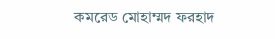কমরেড মোহাম্মদ ফরহাদ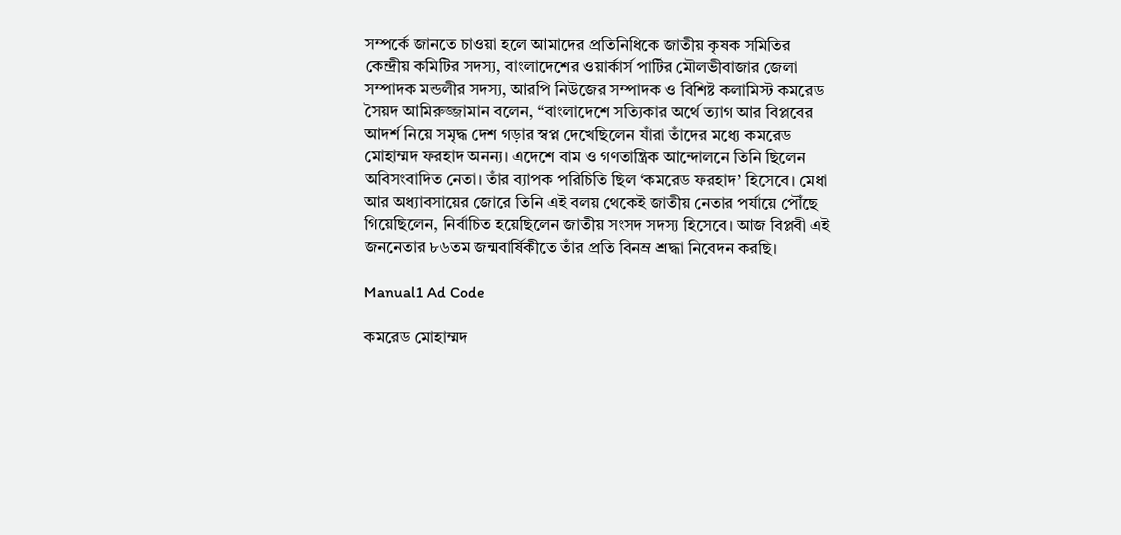সম্পর্কে জানতে চাওয়া হলে আমাদের প্রতিনিধিকে জাতীয় কৃষক সমিতির কেন্দ্রীয় কমিটির সদস্য, বাংলাদেশের ওয়ার্কার্স পার্টির মৌলভীবাজার জেলা সম্পাদক মন্ডলীর সদস্য, আরপি নিউজের সম্পাদক ও বিশিষ্ট কলামিস্ট কমরেড সৈয়দ আমিরুজ্জামান বলেন, “বাংলাদেশে সত্যিকার অর্থে ত্যাগ আর বিপ্লবের আদর্শ নিয়ে সমৃদ্ধ দেশ গড়ার স্বপ্ন দেখেছিলেন যাঁরা তাঁদের মধ্যে কমরেড মোহাম্মদ ফরহাদ অনন্য। এদেশে বাম ও গণতান্ত্রিক আন্দোলনে তিনি ছিলেন অবিসংবাদিত নেতা। তাঁর ব্যাপক পরিচিতি ছিল ‘কমরেড ফরহাদ’ হিসেবে। মেধা আর অধ্যাবসায়ের জোরে তিনি এই বলয় থেকেই জাতীয় নেতার পর্যায়ে পৌঁছে গিয়েছিলেন, নির্বাচিত হয়েছিলেন জাতীয় সংসদ সদস্য হিসেবে। আজ বিপ্লবী এই জননেতার ৮৬তম জন্মবার্ষিকীতে তাঁর প্রতি বিনম্র শ্রদ্ধা নিবেদন করছি।

Manual1 Ad Code

কমরেড মোহাম্মদ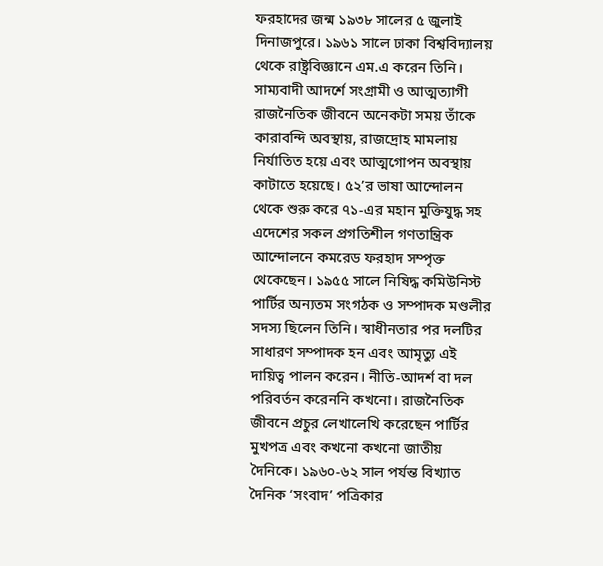ফরহাদের জন্ম ১৯৩৮ সালের ৫ জুলাই দিনাজপুরে। ১৯৬১ সালে ঢাকা বিশ্ববিদ্যালয় থেকে রাষ্ট্রবিজ্ঞানে এম.এ করেন তিনি। সাম্যবাদী আদর্শে সংগ্রামী ও আত্মত্যাগী রাজনৈতিক জীবনে অনেকটা সময় তাঁকে কারাবন্দি অবস্থায়, রাজদ্রোহ মামলায় নির্যাতিত হয়ে এবং আত্মগোপন অবস্থায় কাটাতে হয়েছে। ৫২’র ভাষা আন্দোলন থেকে শুরু করে ৭১-এর মহান মুক্তিযুদ্ধ সহ এদেশের সকল প্রগতিশীল গণতান্ত্রিক আন্দোলনে কমরেড ফরহাদ সম্পৃক্ত থেকেছেন। ১৯৫৫ সালে নিষিদ্ধ কমিউনিস্ট পার্টির অন্যতম সংগঠক ও সম্পাদক মণ্ডলীর সদস্য ছিলেন তিনি। স্বাধীনতার পর দলটির সাধারণ সম্পাদক হন এবং আমৃত্যু এই দায়িত্ব পালন করেন। নীতি-আদর্শ বা দল পরিবর্তন করেননি কখনো। রাজনৈতিক জীবনে প্রচুর লেখালেখি করেছেন পার্টির মুখপত্র এবং কখনো কখনো জাতীয় দৈনিকে। ১৯৬০-৬২ সাল পর্যন্ত বিখ্যাত দৈনিক ‘সংবাদ’ পত্রিকার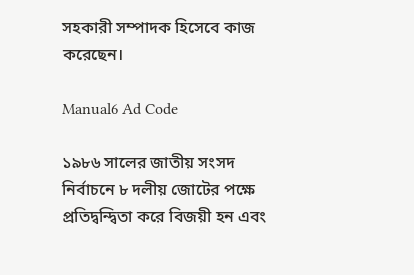সহকারী সম্পাদক হিসেবে কাজ করেছেন।

Manual6 Ad Code

১৯৮৬ সালের জাতীয় সংসদ নির্বাচনে ৮ দলীয় জোটের পক্ষে প্রতিদ্বন্দ্বিতা করে বিজয়ী হন এবং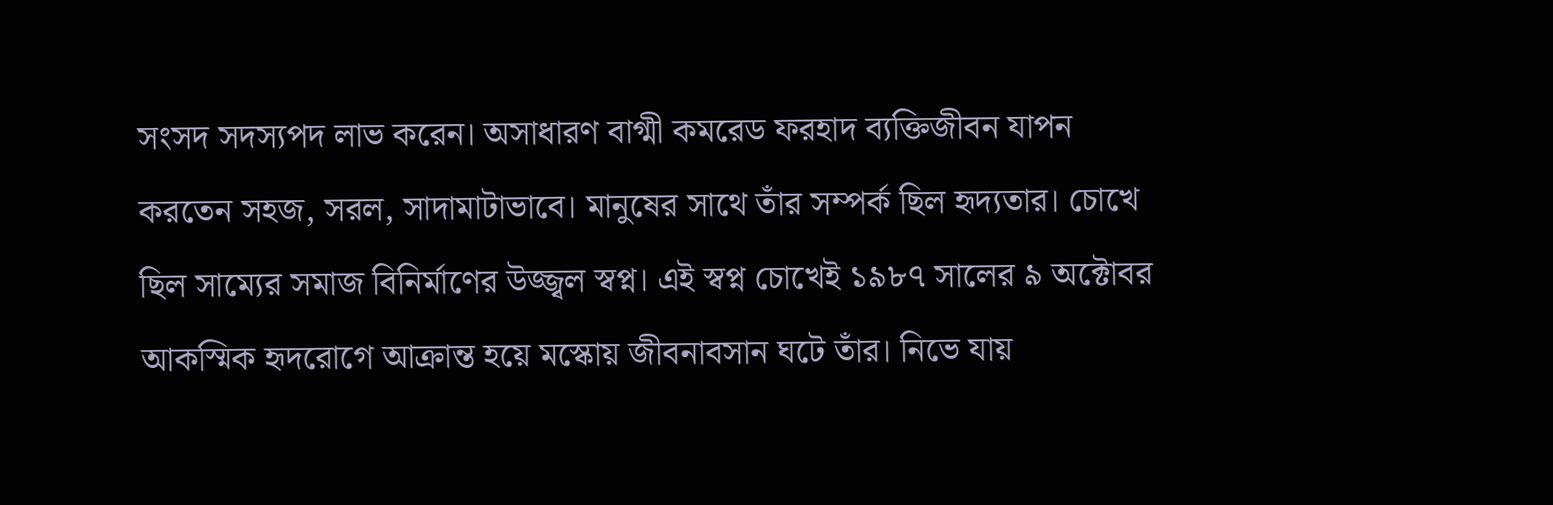সংসদ সদস্যপদ লাভ করেন। অসাধারণ বাগ্মী কমরেড ফরহাদ ব্যক্তিজীবন যাপন করতেন সহজ, সরল, সাদামাটাভাবে। মানুষের সাথে তাঁর সম্পর্ক ছিল হৃদ্যতার। চোখে ছিল সাম্যের সমাজ বিনির্মাণের উজ্জ্বল স্বপ্ন। এই স্বপ্ন চোখেই ১৯৮৭ সালের ৯ অক্টোবর আকস্মিক হৃদরোগে আক্রান্ত হয়ে মস্কোয় জীবনাবসান ঘটে তাঁর। নিভে যায়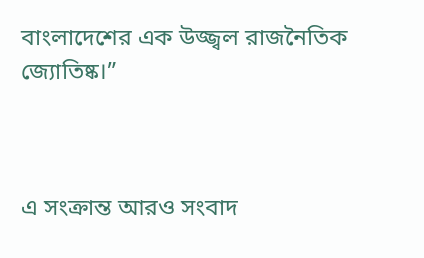বাংলাদেশের এক উজ্জ্বল রাজনৈতিক জ্যোতিষ্ক।”



এ সংক্রান্ত আরও সংবাদ